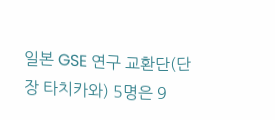일본 GSE 연구 교환단(단장 타치카와) 5명은 9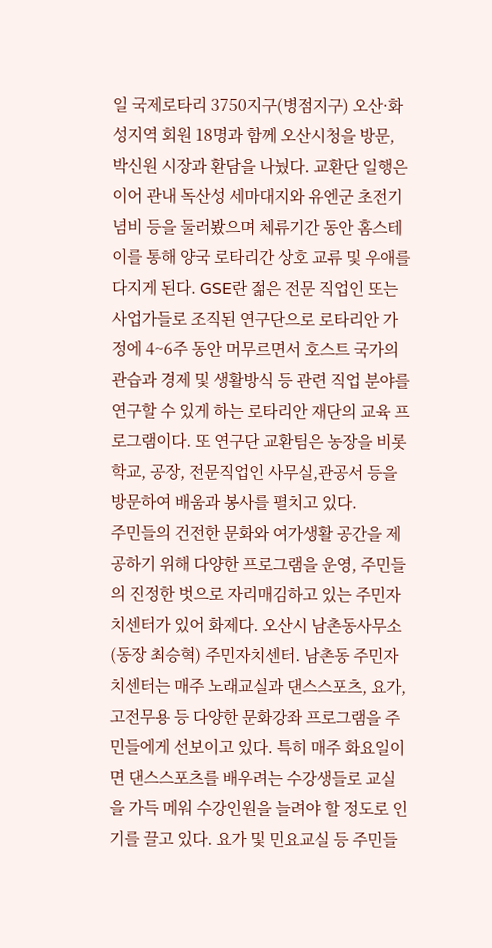일 국제로타리 3750지구(병점지구) 오산·화성지역 회원 18명과 함께 오산시청을 방문, 박신원 시장과 환담을 나눴다. 교환단 일행은 이어 관내 독산성 세마대지와 유엔군 초전기념비 등을 둘러봤으며 체류기간 동안 홈스테이를 통해 양국 로타리간 상호 교류 및 우애를 다지게 된다. GSE란 젊은 전문 직업인 또는 사업가들로 조직된 연구단으로 로타리안 가정에 4~6주 동안 머무르면서 호스트 국가의 관습과 경제 및 생활방식 등 관련 직업 분야를 연구할 수 있게 하는 로타리안 재단의 교육 프로그램이다. 또 연구단 교환팀은 농장을 비롯 학교, 공장, 전문직업인 사무실,관공서 등을 방문하여 배움과 봉사를 펼치고 있다.
주민들의 건전한 문화와 여가생활 공간을 제공하기 위해 다양한 프로그램을 운영, 주민들의 진정한 벗으로 자리매김하고 있는 주민자치센터가 있어 화제다. 오산시 남촌동사무소(동장 최승혁) 주민자치센터. 남촌동 주민자치센터는 매주 노래교실과 댄스스포츠, 요가, 고전무용 등 다양한 문화강좌 프로그램을 주민들에게 선보이고 있다. 특히 매주 화요일이면 댄스스포츠를 배우려는 수강생들로 교실을 가득 메워 수강인원을 늘려야 할 정도로 인기를 끌고 있다. 요가 및 민요교실 등 주민들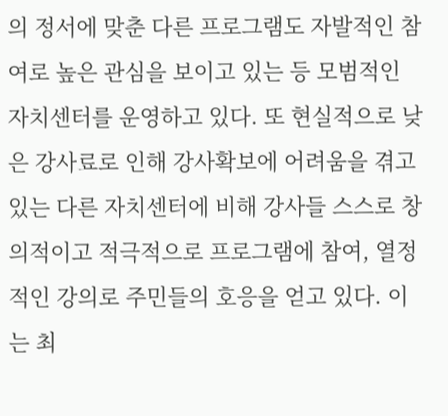의 정서에 맞춘 다른 프로그램도 자발적인 참여로 높은 관심을 보이고 있는 등 모범적인 자치센터를 운영하고 있다. 또 현실적으로 낮은 강사료로 인해 강사확보에 어려움을 겪고 있는 다른 자치센터에 비해 강사들 스스로 창의적이고 적극적으로 프로그램에 참여, 열정적인 강의로 주민들의 호응을 얻고 있다. 이는 최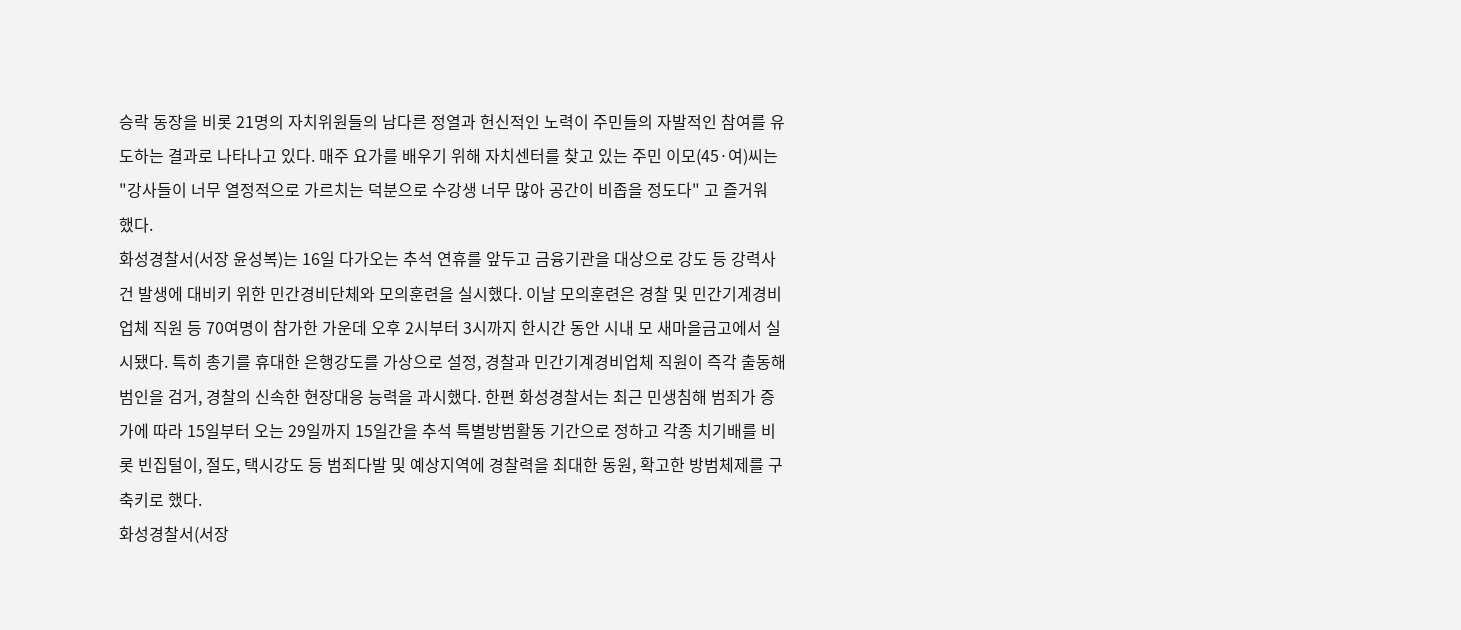승락 동장을 비롯 21명의 자치위원들의 남다른 정열과 헌신적인 노력이 주민들의 자발적인 참여를 유도하는 결과로 나타나고 있다. 매주 요가를 배우기 위해 자치센터를 찾고 있는 주민 이모(45·여)씨는 "강사들이 너무 열정적으로 가르치는 덕분으로 수강생 너무 많아 공간이 비좁을 정도다" 고 즐거워 했다.
화성경찰서(서장 윤성복)는 16일 다가오는 추석 연휴를 앞두고 금융기관을 대상으로 강도 등 강력사건 발생에 대비키 위한 민간경비단체와 모의훈련을 실시했다. 이날 모의훈련은 경찰 및 민간기계경비업체 직원 등 70여명이 참가한 가운데 오후 2시부터 3시까지 한시간 동안 시내 모 새마을금고에서 실시됐다. 특히 총기를 휴대한 은행강도를 가상으로 설정, 경찰과 민간기계경비업체 직원이 즉각 출동해 범인을 검거, 경찰의 신속한 현장대응 능력을 과시했다. 한편 화성경찰서는 최근 민생침해 범죄가 증가에 따라 15일부터 오는 29일까지 15일간을 추석 특별방범활동 기간으로 정하고 각종 치기배를 비롯 빈집털이, 절도, 택시강도 등 범죄다발 및 예상지역에 경찰력을 최대한 동원, 확고한 방범체제를 구축키로 했다.
화성경찰서(서장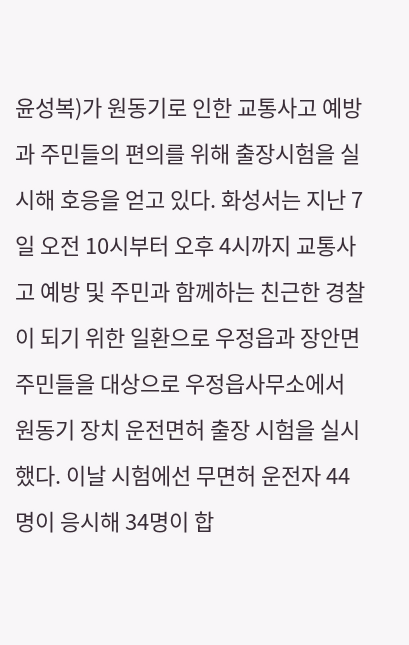윤성복)가 원동기로 인한 교통사고 예방과 주민들의 편의를 위해 출장시험을 실시해 호응을 얻고 있다. 화성서는 지난 7일 오전 10시부터 오후 4시까지 교통사고 예방 및 주민과 함께하는 친근한 경찰이 되기 위한 일환으로 우정읍과 장안면 주민들을 대상으로 우정읍사무소에서 원동기 장치 운전면허 출장 시험을 실시했다. 이날 시험에선 무면허 운전자 44명이 응시해 34명이 합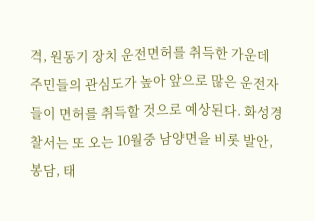격, 원동기 장치 운전면허를 취득한 가운데 주민들의 관심도가 높아 앞으로 많은 운전자들이 면허를 취득할 것으로 예상된다. 화성경찰서는 또 오는 10월중 남양면을 비롯 발안, 봉담, 태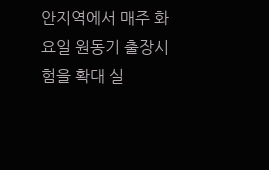안지역에서 매주 화요일 원동기 출장시험을 확대 실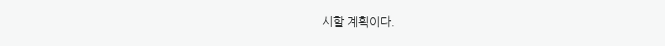시할 계획이다.